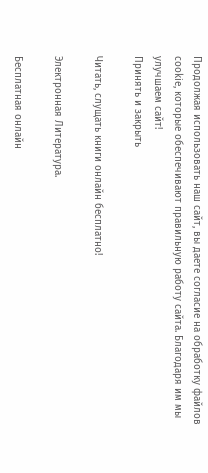Продолжая использовать наш сайт, вы даете согласие на обработку файлов cookie, которые обеспечивают правильную работу сайта. Благодаря им мы улучшаем сайт!
Принять и закрыть

Читать, слущать книги онлайн бесплатно!

Электронная Литература.

Бесплатная онлайн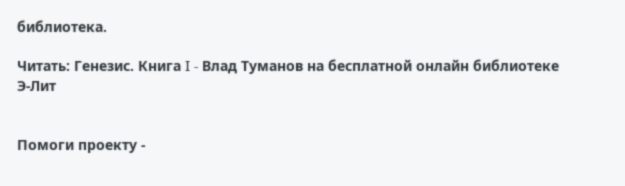библиотека.

Читать: Генезис. Книга I - Влад Туманов на бесплатной онлайн библиотеке Э-Лит


Помоги проекту -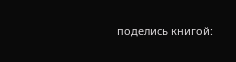поделись книгой: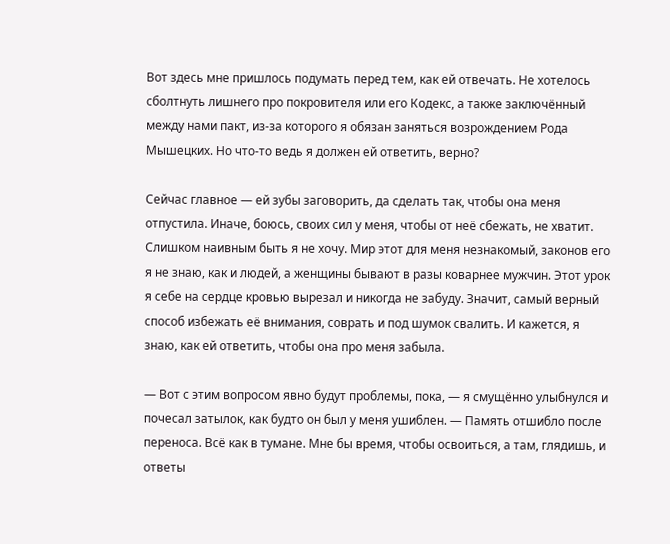Вот здесь мне пришлось подумать перед тем, как ей отвечать. Не хотелось сболтнуть лишнего про покровителя или его Кодекс, а также заключённый между нами пакт, из-за которого я обязан заняться возрождением Рода Мышецких. Но что-то ведь я должен ей ответить, верно?

Сейчас главное — ей зубы заговорить, да сделать так, чтобы она меня отпустила. Иначе, боюсь, своих сил у меня, чтобы от неё сбежать, не хватит. Слишком наивным быть я не хочу. Мир этот для меня незнакомый, законов его я не знаю, как и людей, а женщины бывают в разы коварнее мужчин. Этот урок я себе на сердце кровью вырезал и никогда не забуду. Значит, самый верный способ избежать её внимания, соврать и под шумок свалить. И кажется, я знаю, как ей ответить, чтобы она про меня забыла.

— Вот с этим вопросом явно будут проблемы, пока, — я смущённо улыбнулся и почесал затылок, как будто он был у меня ушиблен. — Память отшибло после переноса. Всё как в тумане. Мне бы время, чтобы освоиться, а там, глядишь, и ответы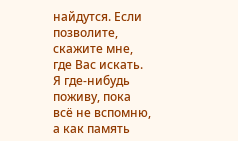найдутся. Если позволите, скажите мне, где Вас искать. Я где-нибудь поживу, пока всё не вспомню, а как память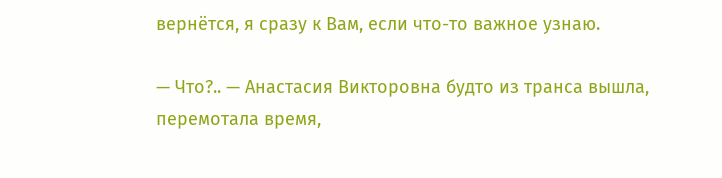вернётся, я сразу к Вам, если что-то важное узнаю.

— Что?.. — Анастасия Викторовна будто из транса вышла, перемотала время,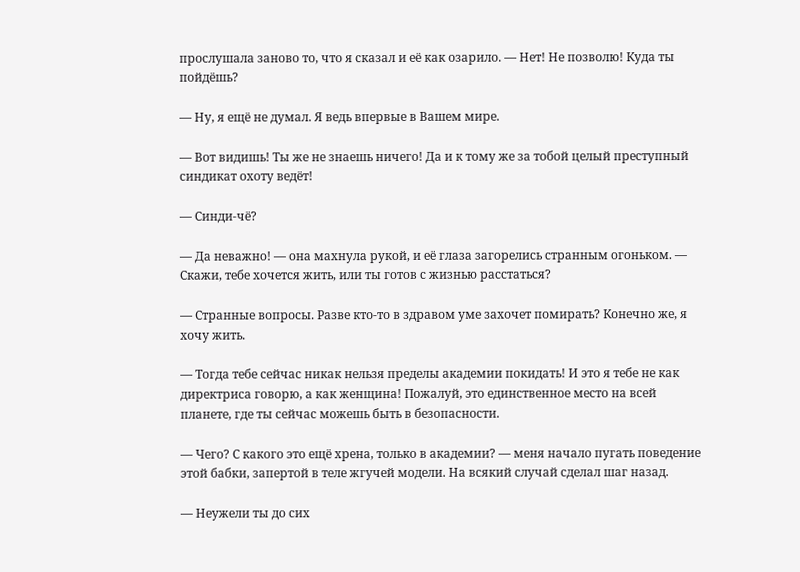прослушала заново то, что я сказал и её как озарило. — Нет! Не позволю! Куда ты пойдёшь?

— Ну, я ещё не думал. Я ведь впервые в Вашем мире.

— Вот видишь! Ты же не знаешь ничего! Да и к тому же за тобой целый преступный синдикат охоту ведёт!

— Синди-чё?

— Да неважно! — она махнула рукой, и её глаза загорелись странным огоньком. — Скажи, тебе хочется жить, или ты готов с жизнью расстаться?

— Странные вопросы. Разве кто-то в здравом уме захочет помирать? Конечно же, я хочу жить.

— Тогда тебе сейчас никак нельзя пределы академии покидать! И это я тебе не как директриса говорю, а как женщина! Пожалуй, это единственное место на всей планете, где ты сейчас можешь быть в безопасности.

— Чего? С какого это ещё хрена, только в академии? — меня начало пугать поведение этой бабки, запертой в теле жгучей модели. На всякий случай сделал шаг назад.

— Неужели ты до сих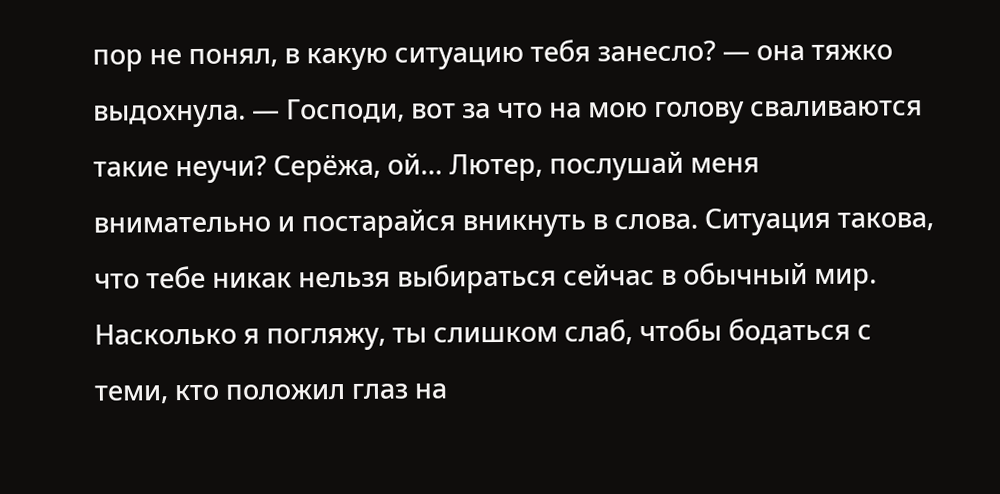пор не понял, в какую ситуацию тебя занесло? — она тяжко выдохнула. — Господи, вот за что на мою голову сваливаются такие неучи? Серёжа, ой… Лютер, послушай меня внимательно и постарайся вникнуть в слова. Ситуация такова, что тебе никак нельзя выбираться сейчас в обычный мир. Насколько я погляжу, ты слишком слаб, чтобы бодаться с теми, кто положил глаз на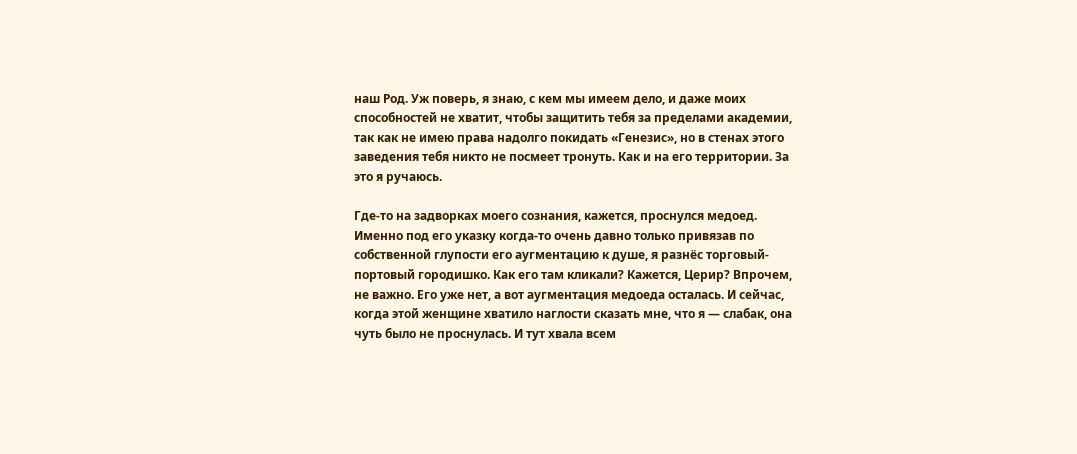наш Род. Уж поверь, я знаю, с кем мы имеем дело, и даже моих способностей не хватит, чтобы защитить тебя за пределами академии, так как не имею права надолго покидать «Генезис», но в стенах этого заведения тебя никто не посмеет тронуть. Как и на его территории. За это я ручаюсь.

Где-то на задворках моего сознания, кажется, проснулся медоед. Именно под его указку когда-то очень давно только привязав по собственной глупости его аугментацию к душе, я разнёс торговый-портовый городишко. Как его там кликали? Кажется, Церир? Впрочем, не важно. Его уже нет, а вот аугментация медоеда осталась. И сейчас, когда этой женщине хватило наглости сказать мне, что я — слабак, она чуть было не проснулась. И тут хвала всем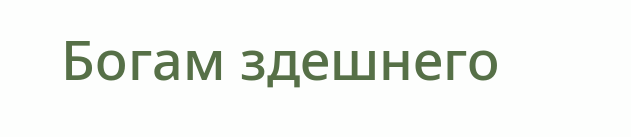Богам здешнего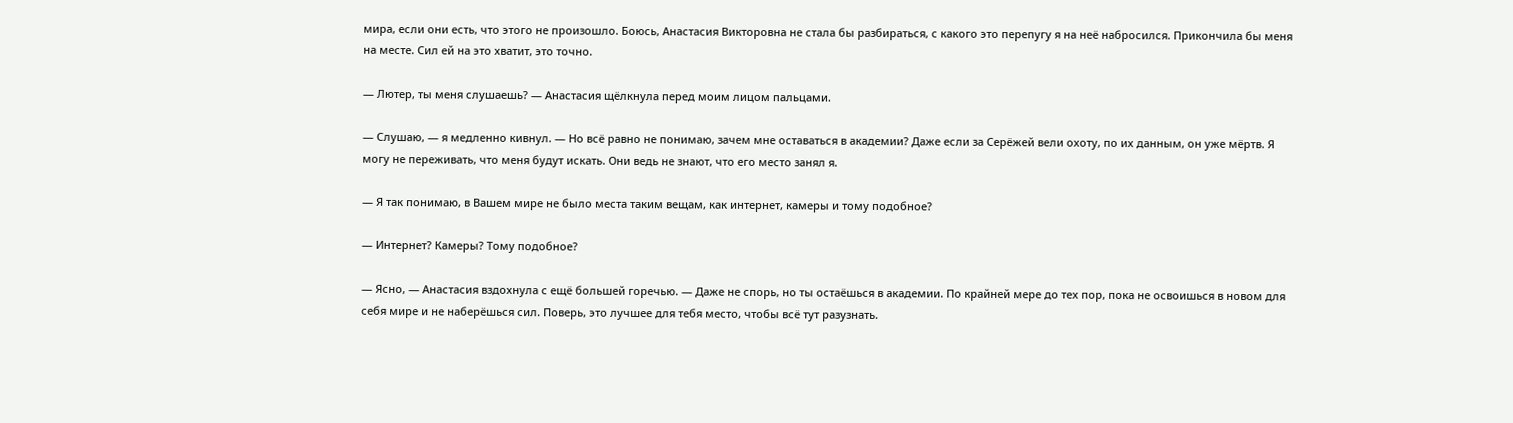мира, если они есть, что этого не произошло. Боюсь, Анастасия Викторовна не стала бы разбираться, с какого это перепугу я на неё набросился. Прикончила бы меня на месте. Сил ей на это хватит, это точно.

— Лютер, ты меня слушаешь? — Анастасия щёлкнула перед моим лицом пальцами.

— Слушаю, — я медленно кивнул. — Но всё равно не понимаю, зачем мне оставаться в академии? Даже если за Серёжей вели охоту, по их данным, он уже мёртв. Я могу не переживать, что меня будут искать. Они ведь не знают, что его место занял я.

— Я так понимаю, в Вашем мире не было места таким вещам, как интернет, камеры и тому подобное?

— Интернет? Камеры? Тому подобное?

— Ясно, — Анастасия вздохнула с ещё большей горечью. — Даже не спорь, но ты остаёшься в академии. По крайней мере до тех пор, пока не освоишься в новом для себя мире и не наберёшься сил. Поверь, это лучшее для тебя место, чтобы всё тут разузнать.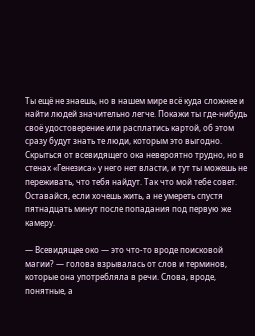Ты ещё не знаешь, но в нашем мире всё куда сложнее и найти людей значительно легче. Покажи ты где-нибудь своё удостоверение или расплатись картой, об этом сразу будут знать те люди, которым это выгодно. Скрыться от всевидящего ока невероятно трудно, но в стенах «Генезиса» у него нет власти, и тут ты можешь не переживать, что тебя найдут. Так что мой тебе совет. Оставайся, если хочешь жить, а не умереть спустя пятнадцать минут после попадания под первую же камеру.

— Всевидящее око — это что-то вроде поисковой магии? — голова взрывалась от слов и терминов, которые она употребляла в речи. Слова, вроде, понятные, а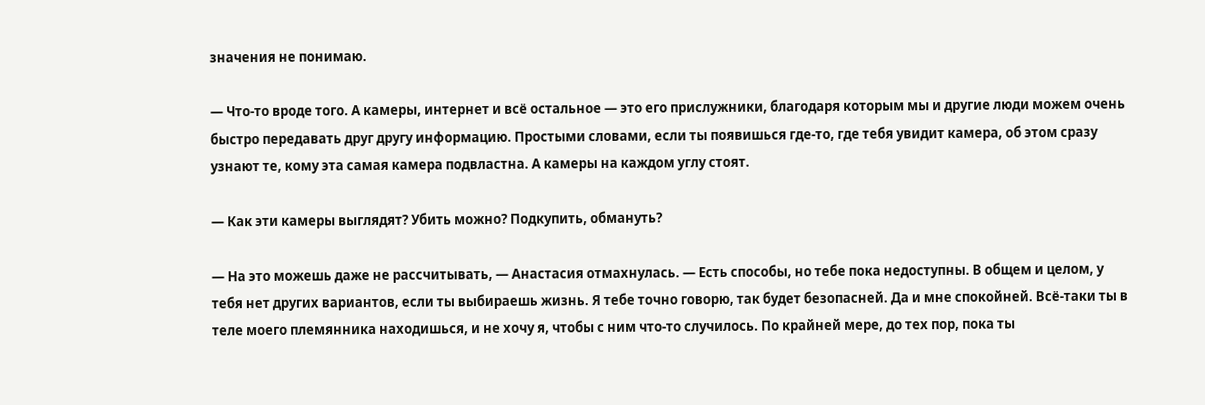значения не понимаю.

— Что-то вроде того. А камеры, интернет и всё остальное — это его прислужники, благодаря которым мы и другие люди можем очень быстро передавать друг другу информацию. Простыми словами, если ты появишься где-то, где тебя увидит камера, об этом сразу узнают те, кому эта самая камера подвластна. А камеры на каждом углу стоят.

— Как эти камеры выглядят? Убить можно? Подкупить, обмануть?

— На это можешь даже не рассчитывать, — Анастасия отмахнулась. — Есть способы, но тебе пока недоступны. В общем и целом, у тебя нет других вариантов, если ты выбираешь жизнь. Я тебе точно говорю, так будет безопасней. Да и мне спокойней. Всё-таки ты в теле моего племянника находишься, и не хочу я, чтобы с ним что-то случилось. По крайней мере, до тех пор, пока ты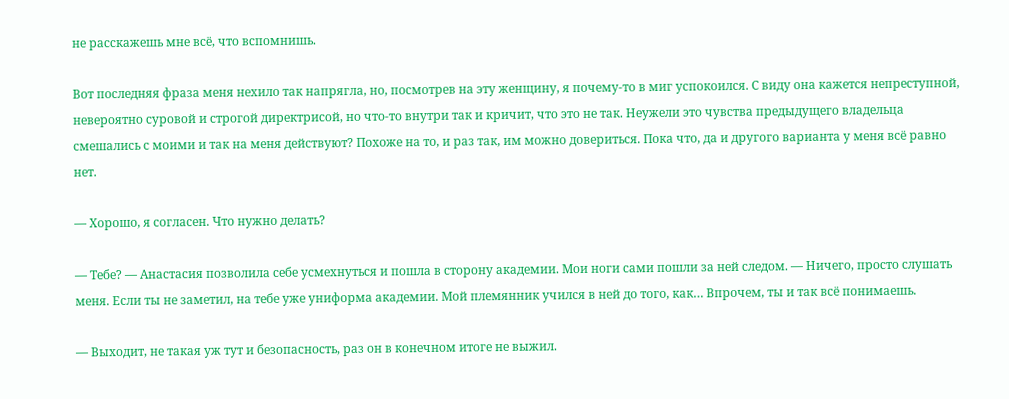не расскажешь мне всё, что вспомнишь.

Вот последняя фраза меня нехило так напрягла, но, посмотрев на эту женщину, я почему-то в миг успокоился. С виду она кажется непреступной, невероятно суровой и строгой директрисой, но что-то внутри так и кричит, что это не так. Неужели это чувства предыдущего владельца смешались с моими и так на меня действуют? Похоже на то, и раз так, им можно довериться. Пока что, да и другого варианта у меня всё равно нет.

— Хорошо, я согласен. Что нужно делать?

— Тебе? — Анастасия позволила себе усмехнуться и пошла в сторону академии. Мои ноги сами пошли за ней следом. — Ничего, просто слушать меня. Если ты не заметил, на тебе уже униформа академии. Мой племянник учился в ней до того, как… Впрочем, ты и так всё понимаешь.

— Выходит, не такая уж тут и безопасность, раз он в конечном итоге не выжил.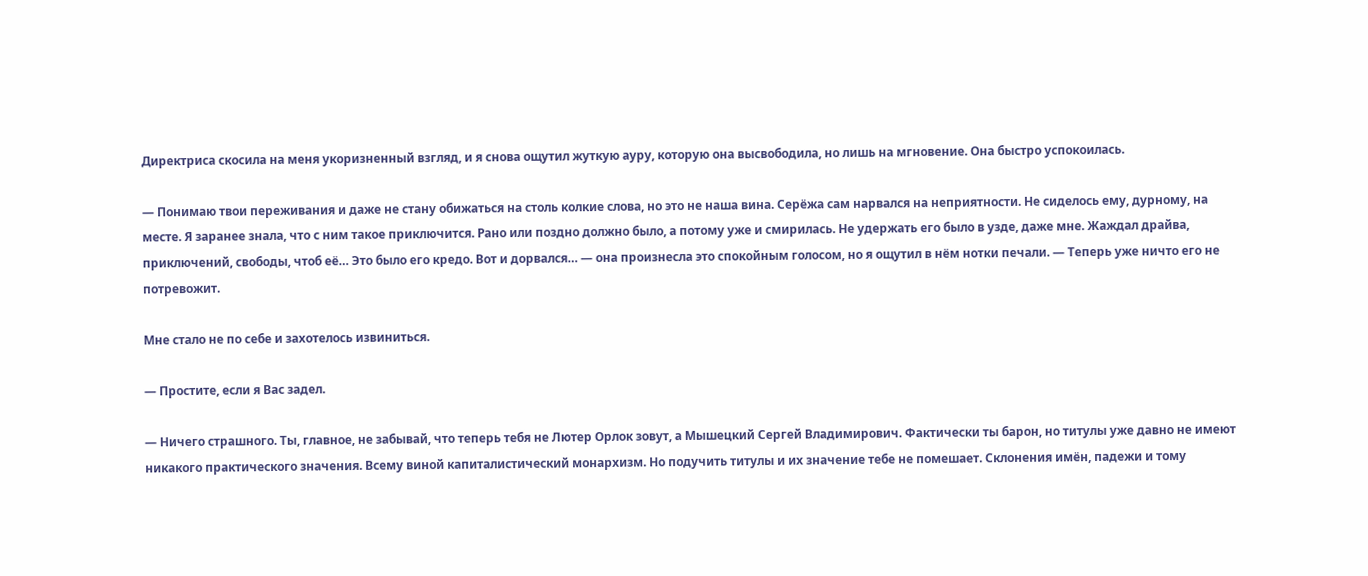Директриса скосила на меня укоризненный взгляд, и я снова ощутил жуткую ауру, которую она высвободила, но лишь на мгновение. Она быстро успокоилась.

— Понимаю твои переживания и даже не стану обижаться на столь колкие слова, но это не наша вина. Серёжа сам нарвался на неприятности. Не сиделось ему, дурному, на месте. Я заранее знала, что с ним такое приключится. Рано или поздно должно было, а потому уже и смирилась. Не удержать его было в узде, даже мне. Жаждал драйва, приключений, свободы, чтоб её… Это было его кредо. Вот и дорвался… — она произнесла это спокойным голосом, но я ощутил в нём нотки печали. — Теперь уже ничто его не потревожит.

Мне стало не по себе и захотелось извиниться.

— Простите, если я Вас задел.

— Ничего страшного. Ты, главное, не забывай, что теперь тебя не Лютер Орлок зовут, а Мышецкий Сергей Владимирович. Фактически ты барон, но титулы уже давно не имеют никакого практического значения. Всему виной капиталистический монархизм. Но подучить титулы и их значение тебе не помешает. Склонения имён, падежи и тому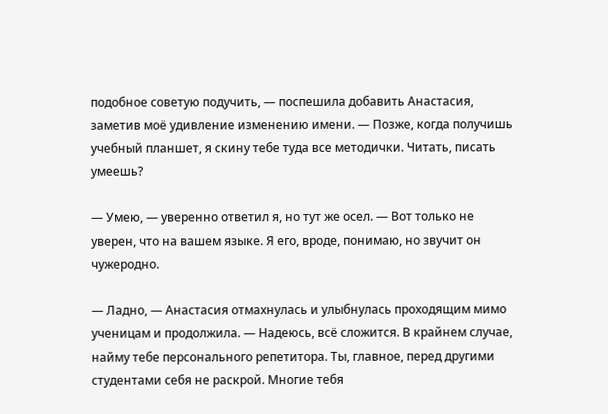подобное советую подучить, — поспешила добавить Анастасия, заметив моё удивление изменению имени. — Позже, когда получишь учебный планшет, я скину тебе туда все методички. Читать, писать умеешь?

— Умею, — уверенно ответил я, но тут же осел. — Вот только не уверен, что на вашем языке. Я его, вроде, понимаю, но звучит он чужеродно.

— Ладно, — Анастасия отмахнулась и улыбнулась проходящим мимо ученицам и продолжила. — Надеюсь, всё сложится. В крайнем случае, найму тебе персонального репетитора. Ты, главное, перед другими студентами себя не раскрой. Многие тебя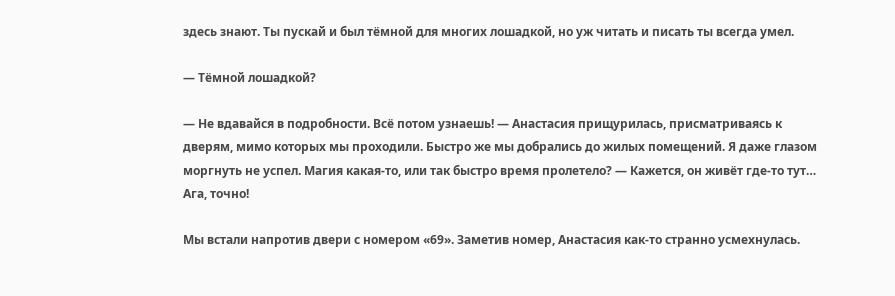здесь знают. Ты пускай и был тёмной для многих лошадкой, но уж читать и писать ты всегда умел.

— Тёмной лошадкой?

— Не вдавайся в подробности. Всё потом узнаешь! — Анастасия прищурилась, присматриваясь к дверям, мимо которых мы проходили. Быстро же мы добрались до жилых помещений. Я даже глазом моргнуть не успел. Магия какая-то, или так быстро время пролетело? — Кажется, он живёт где-то тут… Ага, точно!

Мы встали напротив двери с номером «69». Заметив номер, Анастасия как-то странно усмехнулась.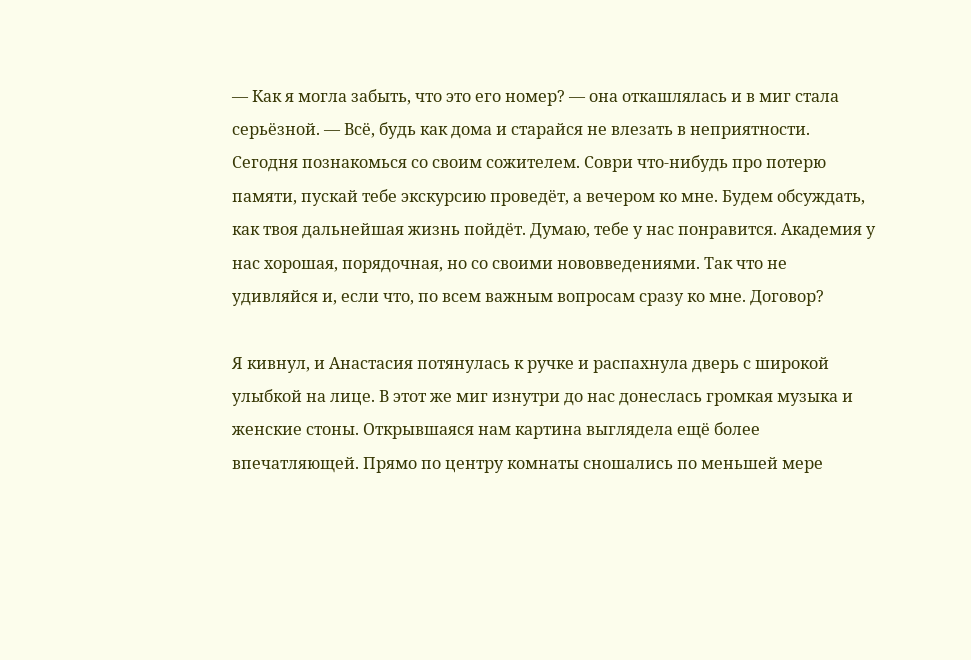— Как я могла забыть, что это его номер? — она откашлялась и в миг стала серьёзной. — Всё, будь как дома и старайся не влезать в неприятности. Сегодня познакомься со своим сожителем. Соври что-нибудь про потерю памяти, пускай тебе экскурсию проведёт, а вечером ко мне. Будем обсуждать, как твоя дальнейшая жизнь пойдёт. Думаю, тебе у нас понравится. Академия у нас хорошая, порядочная, но со своими нововведениями. Так что не удивляйся и, если что, по всем важным вопросам сразу ко мне. Договор?

Я кивнул, и Анастасия потянулась к ручке и распахнула дверь с широкой улыбкой на лице. В этот же миг изнутри до нас донеслась громкая музыка и женские стоны. Открывшаяся нам картина выглядела ещё более впечатляющей. Прямо по центру комнаты сношались по меньшей мере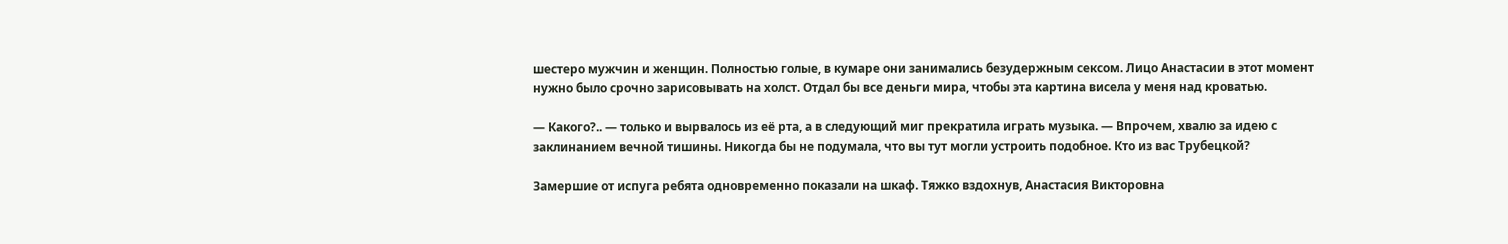шестеро мужчин и женщин. Полностью голые, в кумаре они занимались безудержным сексом. Лицо Анастасии в этот момент нужно было срочно зарисовывать на холст. Отдал бы все деньги мира, чтобы эта картина висела у меня над кроватью.

— Какого?.. — только и вырвалось из её рта, а в следующий миг прекратила играть музыка. — Впрочем, хвалю за идею с заклинанием вечной тишины. Никогда бы не подумала, что вы тут могли устроить подобное. Кто из вас Трубецкой?

Замершие от испуга ребята одновременно показали на шкаф. Тяжко вздохнув, Анастасия Викторовна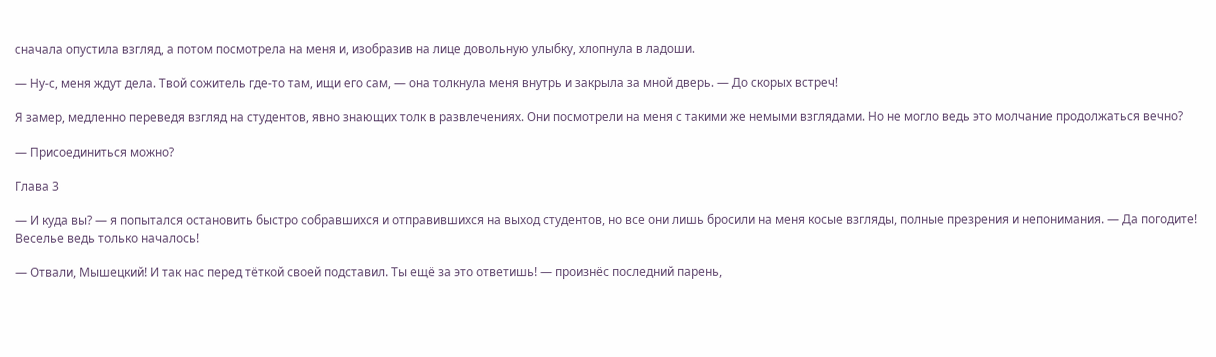сначала опустила взгляд, а потом посмотрела на меня и, изобразив на лице довольную улыбку, хлопнула в ладоши.

— Ну-с, меня ждут дела. Твой сожитель где-то там, ищи его сам, — она толкнула меня внутрь и закрыла за мной дверь. — До скорых встреч!

Я замер, медленно переведя взгляд на студентов, явно знающих толк в развлечениях. Они посмотрели на меня с такими же немыми взглядами. Но не могло ведь это молчание продолжаться вечно?

— Присоединиться можно?

Глава 3

— И куда вы? — я попытался остановить быстро собравшихся и отправившихся на выход студентов, но все они лишь бросили на меня косые взгляды, полные презрения и непонимания. — Да погодите! Веселье ведь только началось!

— Отвали, Мышецкий! И так нас перед тёткой своей подставил. Ты ещё за это ответишь! — произнёс последний парень,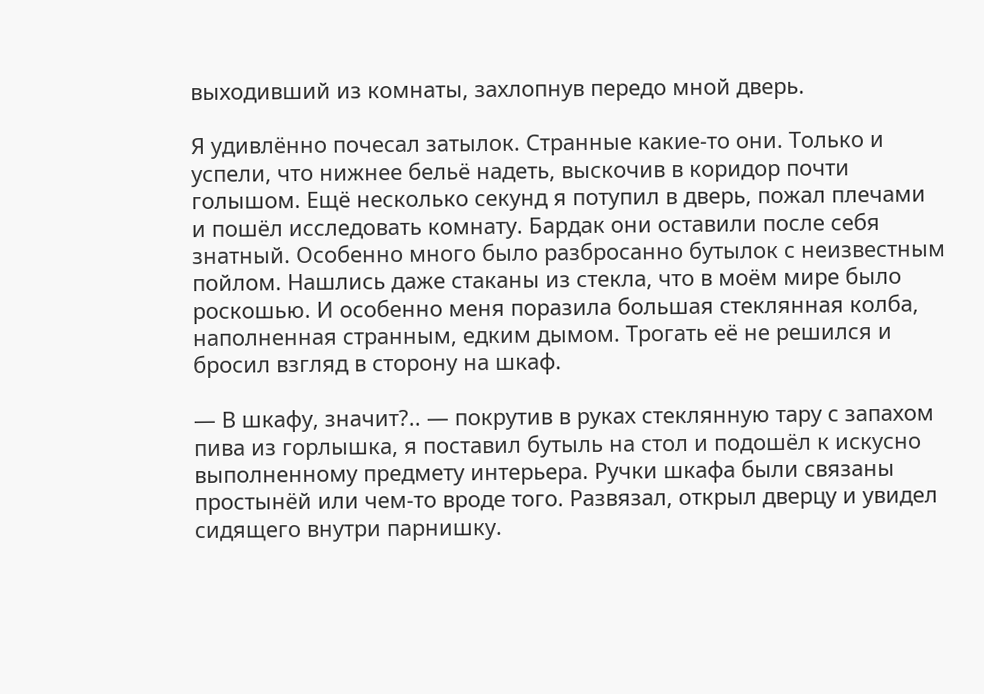выходивший из комнаты, захлопнув передо мной дверь.

Я удивлённо почесал затылок. Странные какие-то они. Только и успели, что нижнее бельё надеть, выскочив в коридор почти голышом. Ещё несколько секунд я потупил в дверь, пожал плечами и пошёл исследовать комнату. Бардак они оставили после себя знатный. Особенно много было разбросанно бутылок с неизвестным пойлом. Нашлись даже стаканы из стекла, что в моём мире было роскошью. И особенно меня поразила большая стеклянная колба, наполненная странным, едким дымом. Трогать её не решился и бросил взгляд в сторону на шкаф.

— В шкафу, значит?.. — покрутив в руках стеклянную тару с запахом пива из горлышка, я поставил бутыль на стол и подошёл к искусно выполненному предмету интерьера. Ручки шкафа были связаны простынёй или чем-то вроде того. Развязал, открыл дверцу и увидел сидящего внутри парнишку.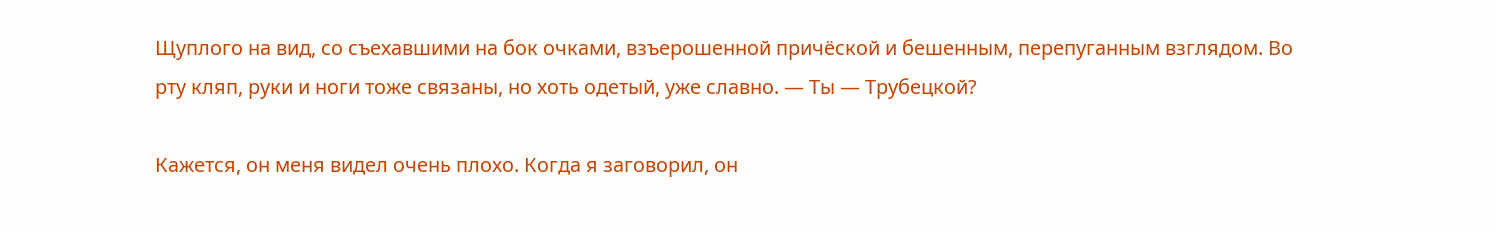Щуплого на вид, со съехавшими на бок очками, взъерошенной причёской и бешенным, перепуганным взглядом. Во рту кляп, руки и ноги тоже связаны, но хоть одетый, уже славно. — Ты — Трубецкой?

Кажется, он меня видел очень плохо. Когда я заговорил, он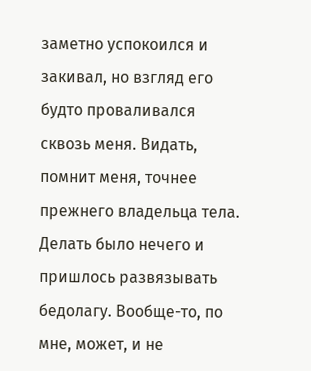заметно успокоился и закивал, но взгляд его будто проваливался сквозь меня. Видать, помнит меня, точнее прежнего владельца тела. Делать было нечего и пришлось развязывать бедолагу. Вообще-то, по мне, может, и не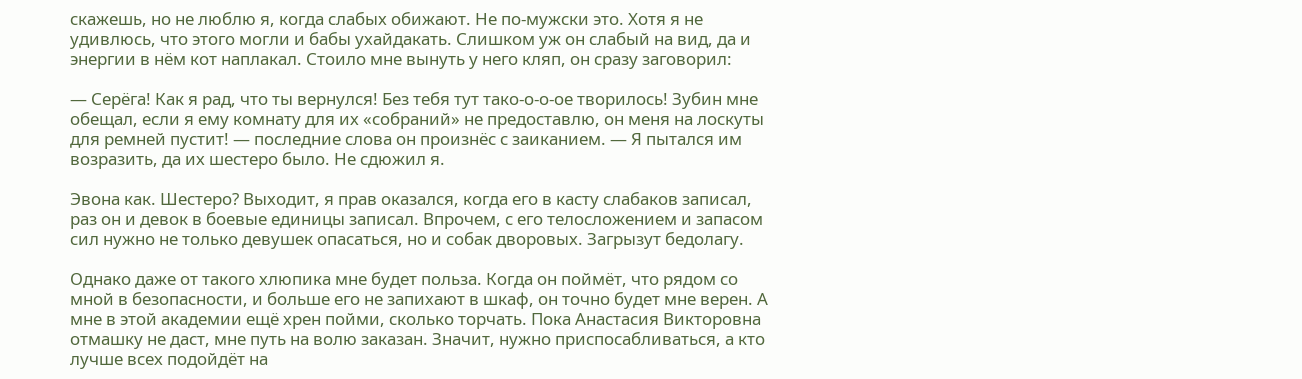скажешь, но не люблю я, когда слабых обижают. Не по-мужски это. Хотя я не удивлюсь, что этого могли и бабы ухайдакать. Слишком уж он слабый на вид, да и энергии в нём кот наплакал. Стоило мне вынуть у него кляп, он сразу заговорил:

— Серёга! Как я рад, что ты вернулся! Без тебя тут тако-о-о-ое творилось! Зубин мне обещал, если я ему комнату для их «собраний» не предоставлю, он меня на лоскуты для ремней пустит! — последние слова он произнёс с заиканием. — Я пытался им возразить, да их шестеро было. Не сдюжил я.

Эвона как. Шестеро? Выходит, я прав оказался, когда его в касту слабаков записал, раз он и девок в боевые единицы записал. Впрочем, с его телосложением и запасом сил нужно не только девушек опасаться, но и собак дворовых. Загрызут бедолагу.

Однако даже от такого хлюпика мне будет польза. Когда он поймёт, что рядом со мной в безопасности, и больше его не запихают в шкаф, он точно будет мне верен. А мне в этой академии ещё хрен пойми, сколько торчать. Пока Анастасия Викторовна отмашку не даст, мне путь на волю заказан. Значит, нужно приспосабливаться, а кто лучше всех подойдёт на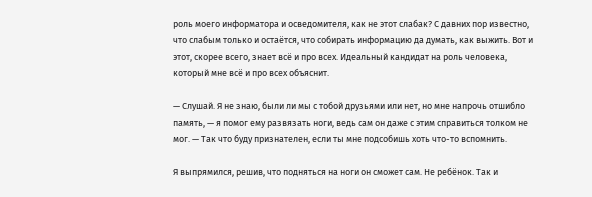роль моего информатора и осведомителя, как не этот слабак? С давних пор известно, что слабым только и остаётся, что собирать информацию да думать, как выжить. Вот и этот, скорее всего, знает всё и про всех. Идеальный кандидат на роль человека, который мне всё и про всех объяснит.

— Слушай. Я не знаю, были ли мы с тобой друзьями или нет, но мне напрочь отшибло память, — я помог ему развязать ноги, ведь сам он даже с этим справиться толком не мог. — Так что буду признателен, если ты мне подсобишь хоть что-то вспомнить.

Я выпрямился, решив, что подняться на ноги он сможет сам. Не ребёнок. Так и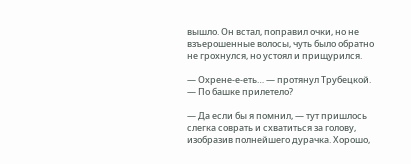вышло. Он встал, поправил очки, но не взъерошенные волосы, чуть было обратно не грохнулся, но устоял и прищурился.

— Охрене-е-еть… — протянул Трубецкой. — По башке прилетело?

— Да если бы я помнил, — тут пришлось слегка соврать и схватиться за голову, изобразив полнейшего дурачка. Хорошо,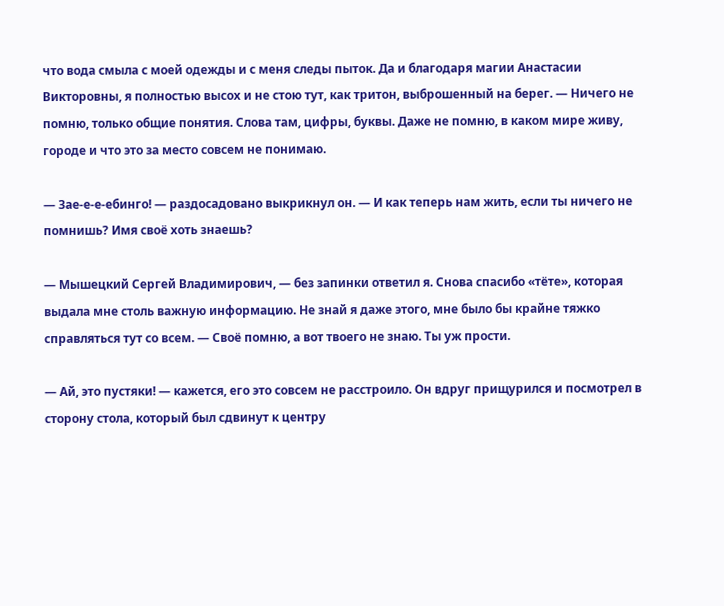что вода смыла с моей одежды и с меня следы пыток. Да и благодаря магии Анастасии Викторовны, я полностью высох и не стою тут, как тритон, выброшенный на берег. — Ничего не помню, только общие понятия. Слова там, цифры, буквы. Даже не помню, в каком мире живу, городе и что это за место совсем не понимаю.

— Зае-е-е-ебинго! — раздосадовано выкрикнул он. — И как теперь нам жить, если ты ничего не помнишь? Имя своё хоть знаешь?

— Мышецкий Сергей Владимирович, — без запинки ответил я. Снова спасибо «тёте», которая выдала мне столь важную информацию. Не знай я даже этого, мне было бы крайне тяжко справляться тут со всем. — Своё помню, а вот твоего не знаю. Ты уж прости.

— Ай, это пустяки! — кажется, его это совсем не расстроило. Он вдруг прищурился и посмотрел в сторону стола, который был сдвинут к центру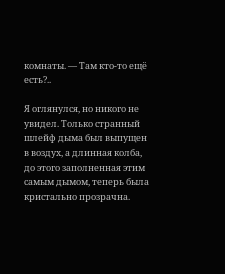комнаты. — Там кто-то ещё есть?..

Я оглянулся, но никого не увидел. Только странный шлейф дыма был выпущен в воздух, а длинная колба, до этого заполненная этим самым дымом, теперь была кристально прозрачна.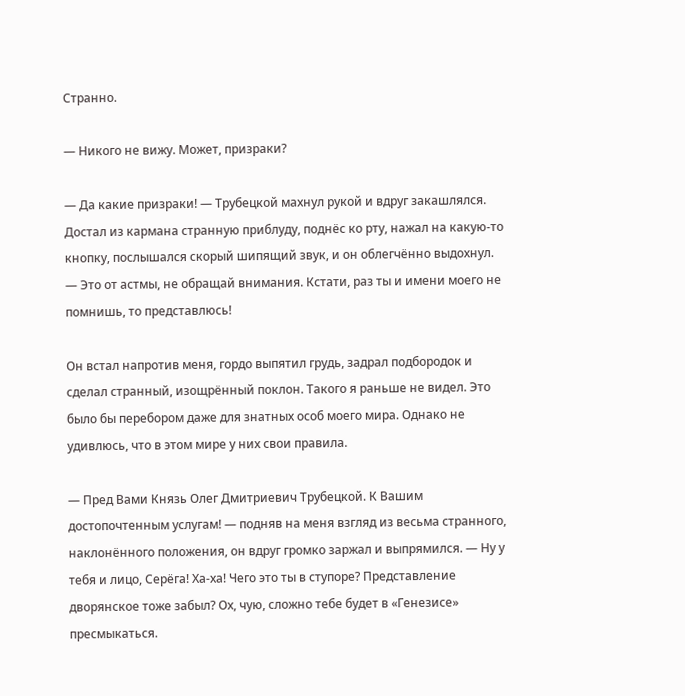Странно.

— Никого не вижу. Может, призраки?

— Да какие призраки! — Трубецкой махнул рукой и вдруг закашлялся. Достал из кармана странную приблуду, поднёс ко рту, нажал на какую-то кнопку, послышался скорый шипящий звук, и он облегчённо выдохнул. — Это от астмы, не обращай внимания. Кстати, раз ты и имени моего не помнишь, то представлюсь!

Он встал напротив меня, гордо выпятил грудь, задрал подбородок и сделал странный, изощрённый поклон. Такого я раньше не видел. Это было бы перебором даже для знатных особ моего мира. Однако не удивлюсь, что в этом мире у них свои правила.

— Пред Вами Князь Олег Дмитриевич Трубецкой. К Вашим достопочтенным услугам! — подняв на меня взгляд из весьма странного, наклонённого положения, он вдруг громко заржал и выпрямился. — Ну у тебя и лицо, Серёга! Ха-ха! Чего это ты в ступоре? Представление дворянское тоже забыл? Ох, чую, сложно тебе будет в «Генезисе» пресмыкаться.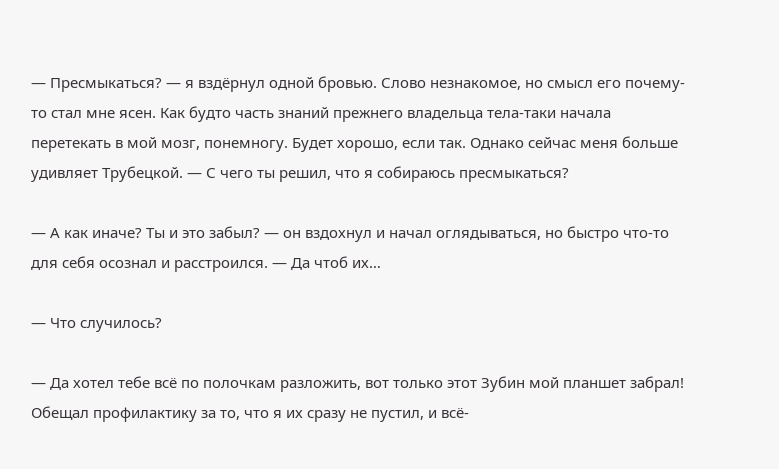— Пресмыкаться? — я вздёрнул одной бровью. Слово незнакомое, но смысл его почему-то стал мне ясен. Как будто часть знаний прежнего владельца тела-таки начала перетекать в мой мозг, понемногу. Будет хорошо, если так. Однако сейчас меня больше удивляет Трубецкой. — С чего ты решил, что я собираюсь пресмыкаться?

— А как иначе? Ты и это забыл? — он вздохнул и начал оглядываться, но быстро что-то для себя осознал и расстроился. — Да чтоб их…

— Что случилось?

— Да хотел тебе всё по полочкам разложить, вот только этот Зубин мой планшет забрал! Обещал профилактику за то, что я их сразу не пустил, и всё-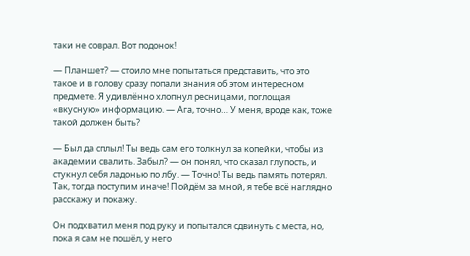таки не соврал. Вот подонок!

— Планшет? — стоило мне попытаться представить, что это такое и в голову сразу попали знания об этом интересном предмете. Я удивлённо хлопнул ресницами, поглощая «вкусную» информацию. — Ага, точно… У меня, вроде как, тоже такой должен быть?

— Был да сплыл! Ты ведь сам его толкнул за копейки, чтобы из академии свалить. Забыл? — он понял, что сказал глупость, и стукнул себя ладонью по лбу. — Точно! Ты ведь память потерял. Так, тогда поступим иначе! Пойдём за мной, я тебе всё наглядно расскажу и покажу.

Он подхватил меня под руку и попытался сдвинуть с места, но, пока я сам не пошёл, у него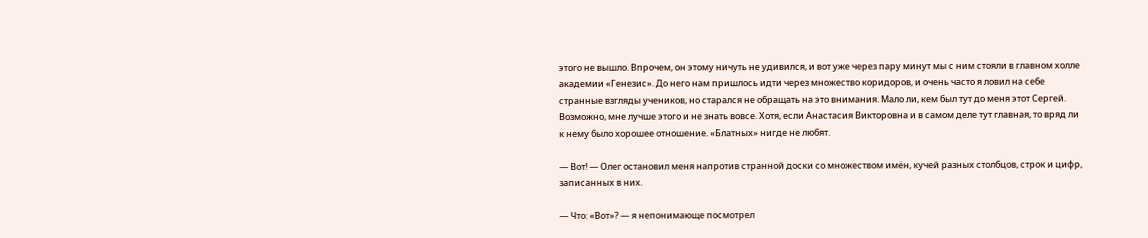этого не вышло. Впрочем, он этому ничуть не удивился, и вот уже через пару минут мы с ним стояли в главном холле академии «Генезис». До него нам пришлось идти через множество коридоров, и очень часто я ловил на себе странные взгляды учеников, но старался не обращать на это внимания. Мало ли, кем был тут до меня этот Сергей. Возможно, мне лучше этого и не знать вовсе. Хотя, если Анастасия Викторовна и в самом деле тут главная, то вряд ли к нему было хорошее отношение. «Блатных» нигде не любят.

— Вот! — Олег остановил меня напротив странной доски со множеством имён, кучей разных столбцов, строк и цифр, записанных в них.

— Что: «Вот»? — я непонимающе посмотрел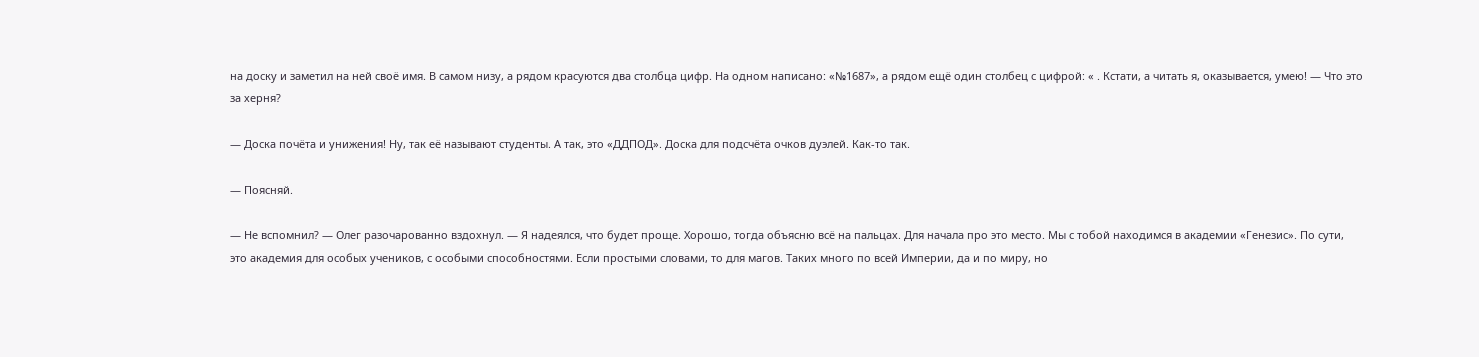на доску и заметил на ней своё имя. В самом низу, а рядом красуются два столбца цифр. На одном написано: «№1687», а рядом ещё один столбец с цифрой: « . Кстати, а читать я, оказывается, умею! — Что это за херня?

— Доска почёта и унижения! Ну, так её называют студенты. А так, это «ДДПОД». Доска для подсчёта очков дуэлей. Как-то так.

— Поясняй.

— Не вспомнил? — Олег разочарованно вздохнул. — Я надеялся, что будет проще. Хорошо, тогда объясню всё на пальцах. Для начала про это место. Мы с тобой находимся в академии «Генезис». По сути, это академия для особых учеников, с особыми способностями. Если простыми словами, то для магов. Таких много по всей Империи, да и по миру, но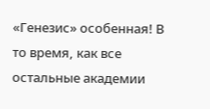«Генезис» особенная! В то время, как все остальные академии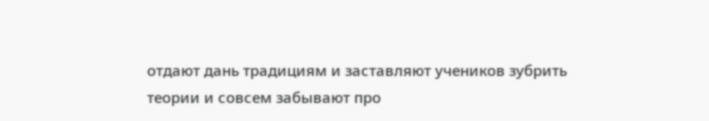отдают дань традициям и заставляют учеников зубрить теории и совсем забывают про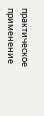практическое применение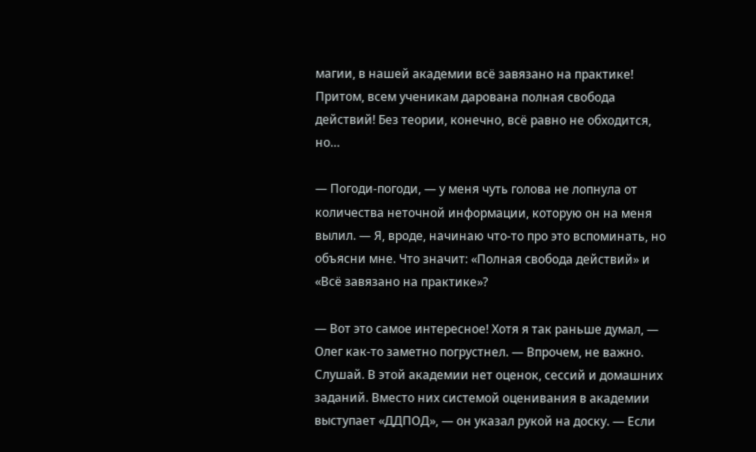магии, в нашей академии всё завязано на практике! Притом, всем ученикам дарована полная свобода действий! Без теории, конечно, всё равно не обходится, но…

— Погоди-погоди, — у меня чуть голова не лопнула от количества неточной информации, которую он на меня вылил. — Я, вроде, начинаю что-то про это вспоминать, но объясни мне. Что значит: «Полная свобода действий» и «Всё завязано на практике»?

— Вот это самое интересное! Хотя я так раньше думал, — Олег как-то заметно погрустнел. — Впрочем, не важно. Слушай. В этой академии нет оценок, сессий и домашних заданий. Вместо них системой оценивания в академии выступает «ДДПОД», — он указал рукой на доску. — Если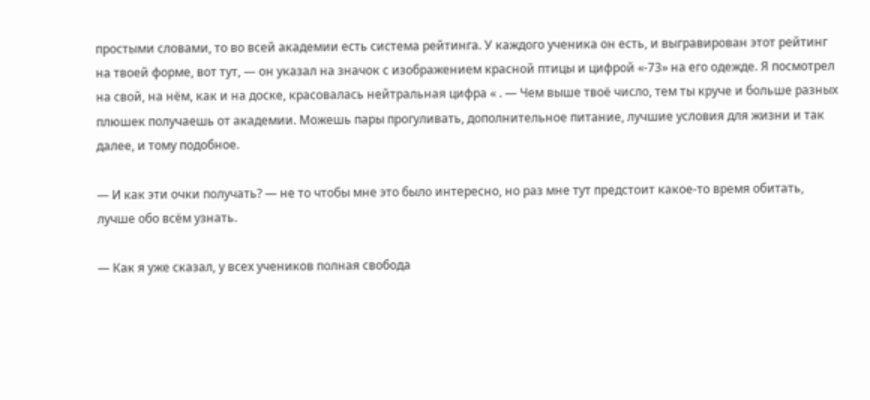простыми словами, то во всей академии есть система рейтинга. У каждого ученика он есть, и выгравирован этот рейтинг на твоей форме, вот тут, — он указал на значок с изображением красной птицы и цифрой «-73» на его одежде. Я посмотрел на свой, на нём, как и на доске, красовалась нейтральная цифра « . — Чем выше твоё число, тем ты круче и больше разных плюшек получаешь от академии. Можешь пары прогуливать, дополнительное питание, лучшие условия для жизни и так далее, и тому подобное.

— И как эти очки получать? — не то чтобы мне это было интересно, но раз мне тут предстоит какое-то время обитать, лучше обо всём узнать.

— Как я уже сказал, у всех учеников полная свобода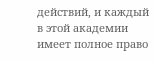действий, и каждый в этой академии имеет полное право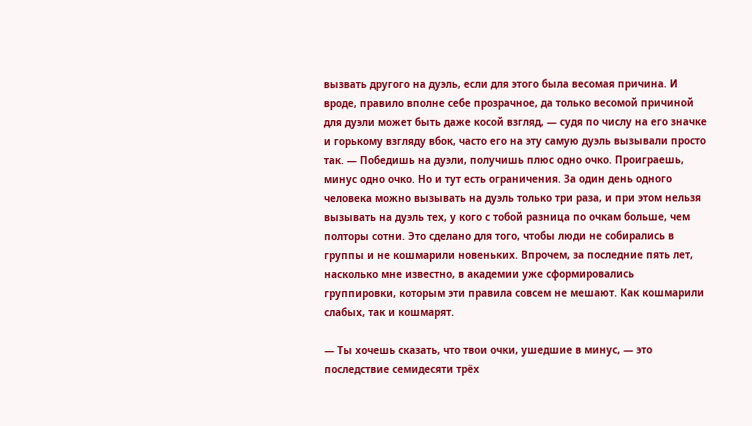вызвать другого на дуэль, если для этого была весомая причина. И вроде, правило вполне себе прозрачное, да только весомой причиной для дуэли может быть даже косой взгляд, — судя по числу на его значке и горькому взгляду вбок, часто его на эту самую дуэль вызывали просто так. — Победишь на дуэли, получишь плюс одно очко. Проиграешь, минус одно очко. Но и тут есть ограничения. За один день одного человека можно вызывать на дуэль только три раза, и при этом нельзя вызывать на дуэль тех, у кого с тобой разница по очкам больше, чем полторы сотни. Это сделано для того, чтобы люди не собирались в группы и не кошмарили новеньких. Впрочем, за последние пять лет, насколько мне известно, в академии уже сформировались группировки, которым эти правила совсем не мешают. Как кошмарили слабых, так и кошмарят.

— Ты хочешь сказать, что твои очки, ушедшие в минус, — это последствие семидесяти трёх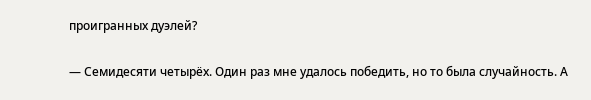проигранных дуэлей?

— Семидесяти четырёх. Один раз мне удалось победить, но то была случайность. А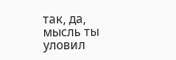так, да, мысль ты уловил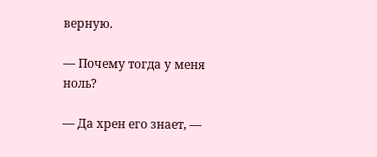верную.

— Почему тогда у меня ноль?

— Да хрен его знает, —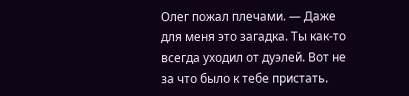Олег пожал плечами. — Даже для меня это загадка. Ты как-то всегда уходил от дуэлей. Вот не за что было к тебе пристать.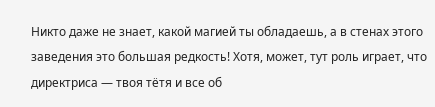Никто даже не знает, какой магией ты обладаешь, а в стенах этого заведения это большая редкость! Хотя, может, тут роль играет, что директриса — твоя тётя и все об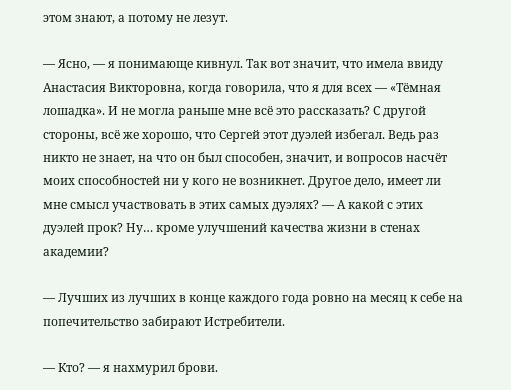этом знают, а потому не лезут.

— Ясно, — я понимающе кивнул. Так вот значит, что имела ввиду Анастасия Викторовна, когда говорила, что я для всех — «Тёмная лошадка». И не могла раньше мне всё это рассказать? С другой стороны, всё же хорошо, что Сергей этот дуэлей избегал. Ведь раз никто не знает, на что он был способен, значит, и вопросов насчёт моих способностей ни у кого не возникнет. Другое дело, имеет ли мне смысл участвовать в этих самых дуэлях? — А какой с этих дуэлей прок? Ну… кроме улучшений качества жизни в стенах академии?

— Лучших из лучших в конце каждого года ровно на месяц к себе на попечительство забирают Истребители.

— Кто? — я нахмурил брови.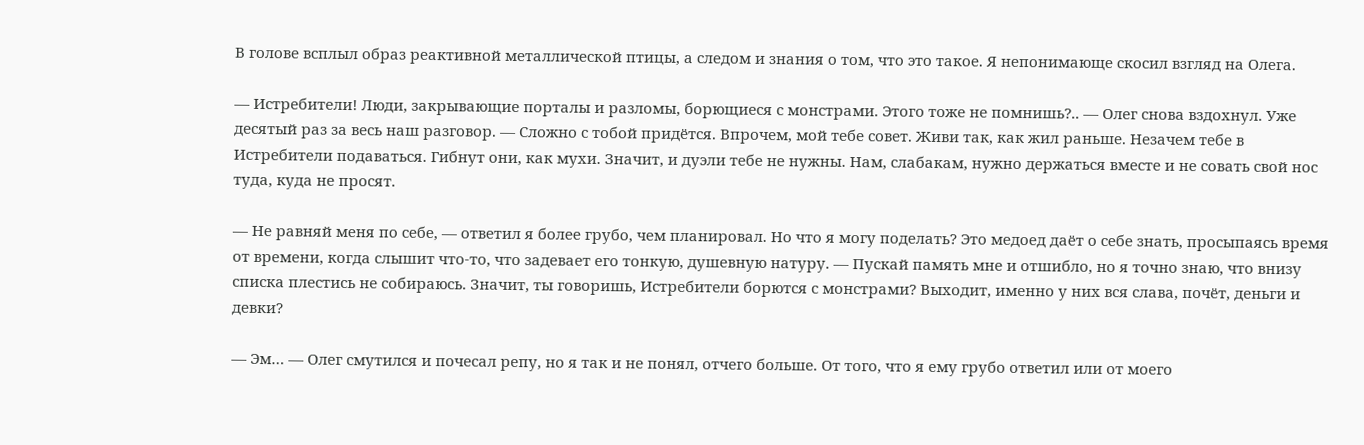В голове всплыл образ реактивной металлической птицы, а следом и знания о том, что это такое. Я непонимающе скосил взгляд на Олега.

— Истребители! Люди, закрывающие порталы и разломы, борющиеся с монстрами. Этого тоже не помнишь?.. — Олег снова вздохнул. Уже десятый раз за весь наш разговор. — Сложно с тобой придётся. Впрочем, мой тебе совет. Живи так, как жил раньше. Незачем тебе в Истребители подаваться. Гибнут они, как мухи. Значит, и дуэли тебе не нужны. Нам, слабакам, нужно держаться вместе и не совать свой нос туда, куда не просят.

— Не равняй меня по себе, — ответил я более грубо, чем планировал. Но что я могу поделать? Это медоед даёт о себе знать, просыпаясь время от времени, когда слышит что-то, что задевает его тонкую, душевную натуру. — Пускай память мне и отшибло, но я точно знаю, что внизу списка плестись не собираюсь. Значит, ты говоришь, Истребители борются с монстрами? Выходит, именно у них вся слава, почёт, деньги и девки?

— Эм… — Олег смутился и почесал репу, но я так и не понял, отчего больше. От того, что я ему грубо ответил или от моего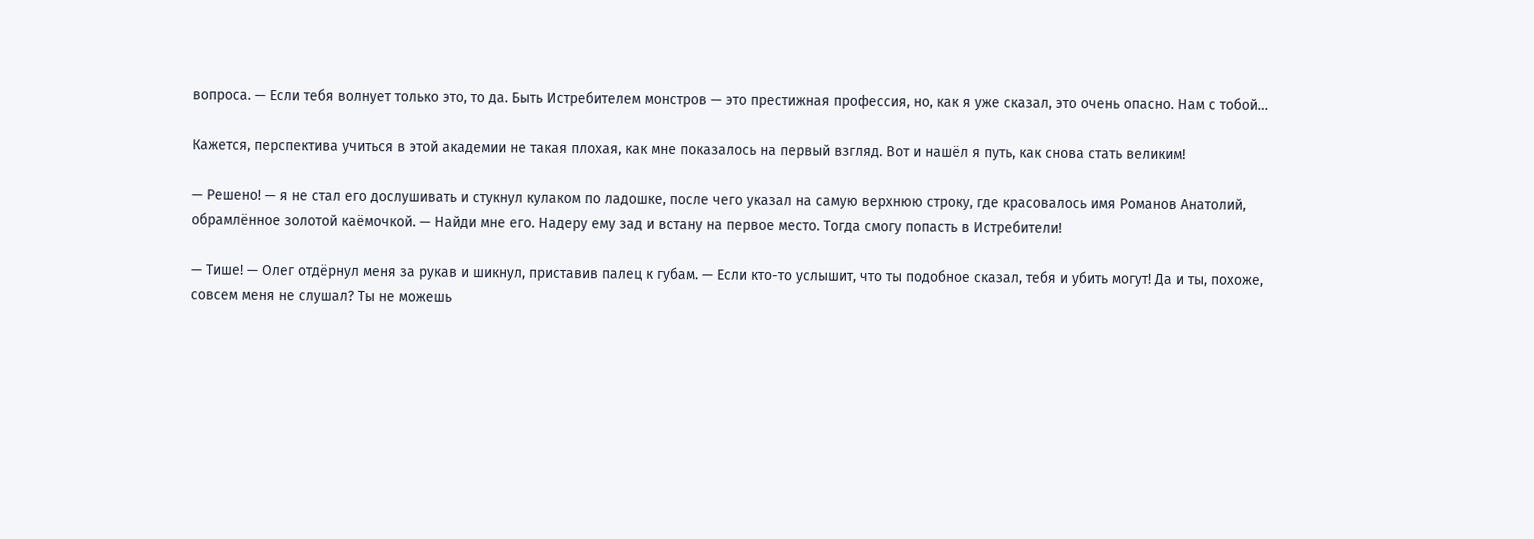вопроса. — Если тебя волнует только это, то да. Быть Истребителем монстров — это престижная профессия, но, как я уже сказал, это очень опасно. Нам с тобой…

Кажется, перспектива учиться в этой академии не такая плохая, как мне показалось на первый взгляд. Вот и нашёл я путь, как снова стать великим!

— Решено! — я не стал его дослушивать и стукнул кулаком по ладошке, после чего указал на самую верхнюю строку, где красовалось имя Романов Анатолий, обрамлённое золотой каёмочкой. — Найди мне его. Надеру ему зад и встану на первое место. Тогда смогу попасть в Истребители!

— Тише! — Олег отдёрнул меня за рукав и шикнул, приставив палец к губам. — Если кто-то услышит, что ты подобное сказал, тебя и убить могут! Да и ты, похоже, совсем меня не слушал? Ты не можешь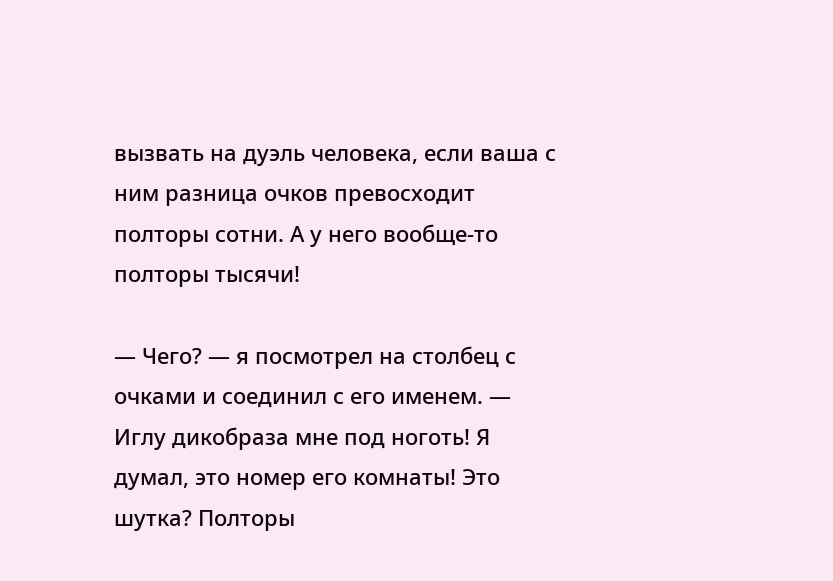вызвать на дуэль человека, если ваша с ним разница очков превосходит полторы сотни. А у него вообще-то полторы тысячи!

— Чего? — я посмотрел на столбец с очками и соединил с его именем. — Иглу дикобраза мне под ноготь! Я думал, это номер его комнаты! Это шутка? Полторы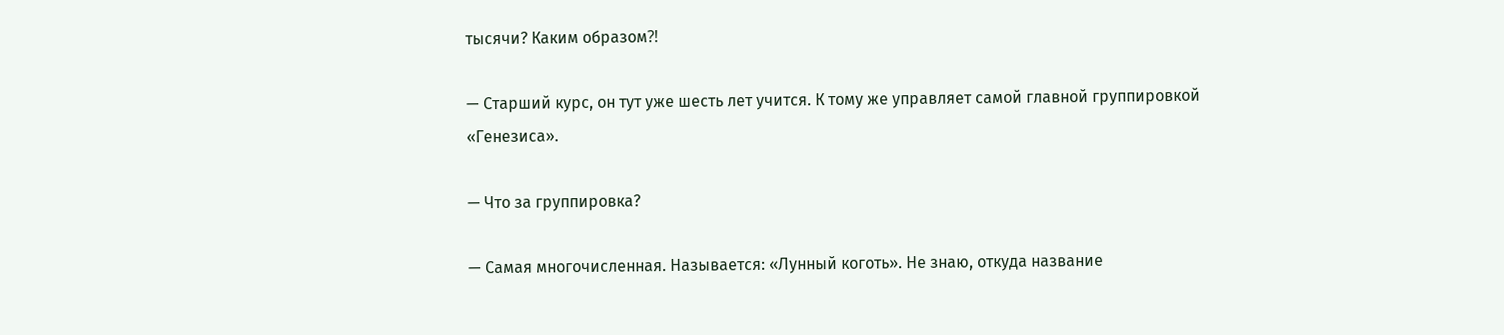тысячи? Каким образом⁈

— Старший курс, он тут уже шесть лет учится. К тому же управляет самой главной группировкой «Генезиса».

— Что за группировка?

— Самая многочисленная. Называется: «Лунный коготь». Не знаю, откуда название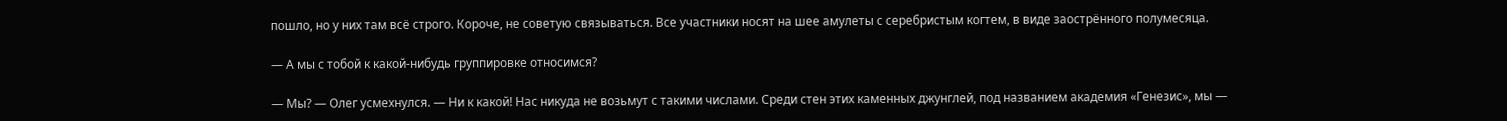пошло, но у них там всё строго. Короче, не советую связываться. Все участники носят на шее амулеты с серебристым когтем, в виде заострённого полумесяца.

— А мы с тобой к какой-нибудь группировке относимся?

— Мы? — Олег усмехнулся. — Ни к какой! Нас никуда не возьмут с такими числами. Среди стен этих каменных джунглей, под названием академия «Генезис», мы —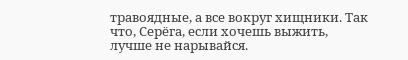травоядные, а все вокруг хищники. Так что, Серёга, если хочешь выжить, лучше не нарывайся.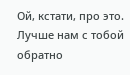Ой, кстати, про это. Лучше нам с тобой обратно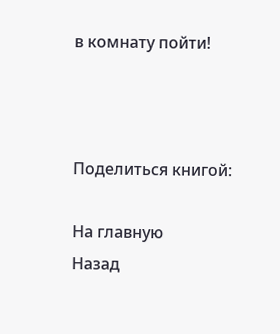в комнату пойти!



Поделиться книгой:

На главную
Назад